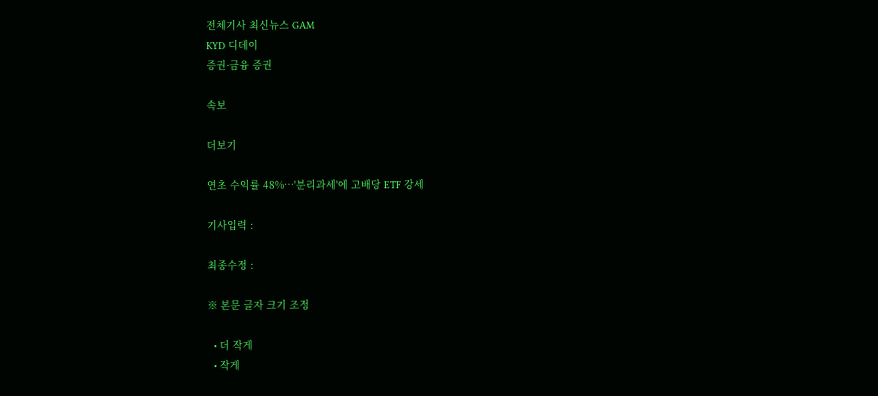전체기사 최신뉴스 GAM
KYD 디데이
증권·금융 증권

속보

더보기

연초 수익률 48%…'분리과세'에 고배당 ETF 강세

기사입력 :

최종수정 :

※ 본문 글자 크기 조정

  • 더 작게
  • 작게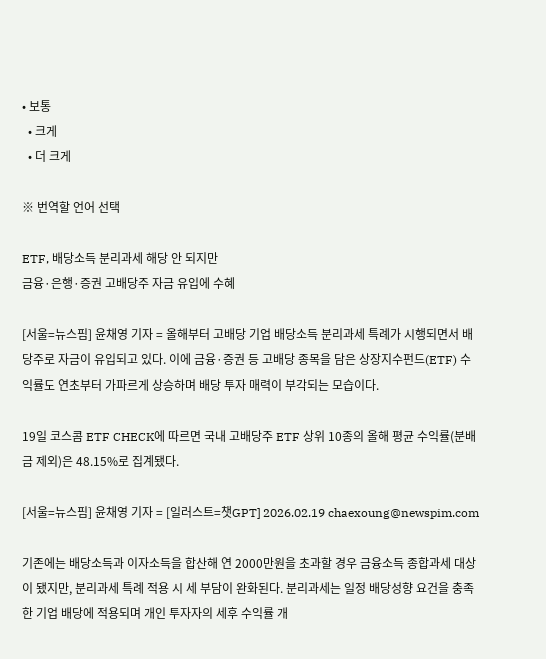• 보통
  • 크게
  • 더 크게

※ 번역할 언어 선택

ETF, 배당소득 분리과세 해당 안 되지만
금융·은행·증권 고배당주 자금 유입에 수혜

[서울=뉴스핌] 윤채영 기자 = 올해부터 고배당 기업 배당소득 분리과세 특례가 시행되면서 배당주로 자금이 유입되고 있다. 이에 금융·증권 등 고배당 종목을 담은 상장지수펀드(ETF) 수익률도 연초부터 가파르게 상승하며 배당 투자 매력이 부각되는 모습이다.

19일 코스콤 ETF CHECK에 따르면 국내 고배당주 ETF 상위 10종의 올해 평균 수익률(분배금 제외)은 48.15%로 집계됐다.

[서울=뉴스핌] 윤채영 기자 = [일러스트=챗GPT] 2026.02.19 chaexoung@newspim.com

기존에는 배당소득과 이자소득을 합산해 연 2000만원을 초과할 경우 금융소득 종합과세 대상이 됐지만, 분리과세 특례 적용 시 세 부담이 완화된다. 분리과세는 일정 배당성향 요건을 충족한 기업 배당에 적용되며 개인 투자자의 세후 수익률 개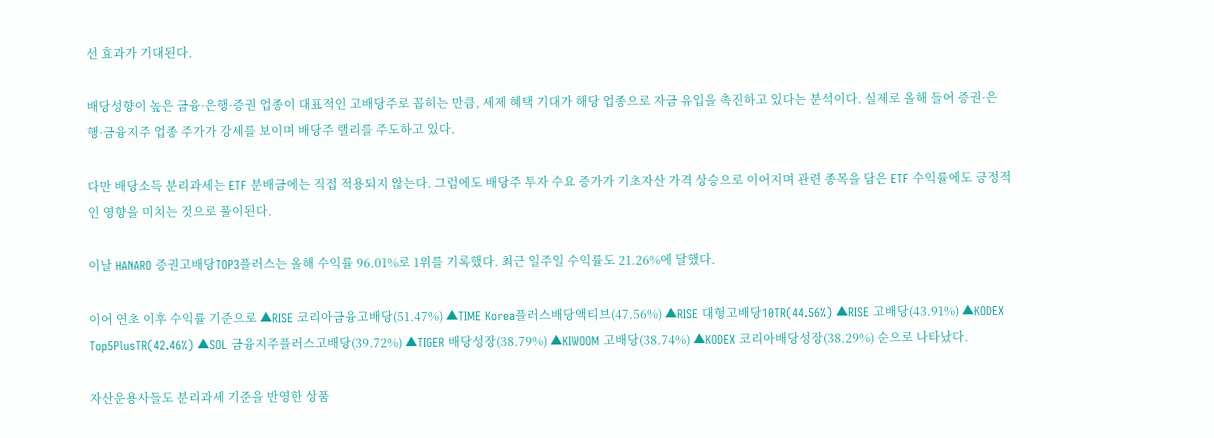선 효과가 기대된다.

배당성향이 높은 금융·은행·증권 업종이 대표적인 고배당주로 꼽히는 만큼, 세제 혜택 기대가 해당 업종으로 자금 유입을 촉진하고 있다는 분석이다. 실제로 올해 들어 증권·은행·금융지주 업종 주가가 강세를 보이며 배당주 랠리를 주도하고 있다.

다만 배당소득 분리과세는 ETF 분배금에는 직접 적용되지 않는다. 그럼에도 배당주 투자 수요 증가가 기초자산 가격 상승으로 이어지며 관련 종목을 담은 ETF 수익률에도 긍정적인 영향을 미치는 것으로 풀이된다.

이날 HANARO 증권고배당TOP3플러스는 올해 수익률 96.01%로 1위를 기록했다. 최근 일주일 수익률도 21.26%에 달했다.

이어 연초 이후 수익률 기준으로 ▲RISE 코리아금융고배당(51.47%) ▲TIME Korea플러스배당액티브(47.56%) ▲RISE 대형고배당10TR(44.56%) ▲RISE 고배당(43.91%) ▲KODEX Top5PlusTR(42.46%) ▲SOL 금융지주플러스고배당(39.72%) ▲TIGER 배당성장(38.79%) ▲KIWOOM 고배당(38.74%) ▲KODEX 코리아배당성장(38.29%) 순으로 나타났다.

자산운용사들도 분리과세 기준을 반영한 상품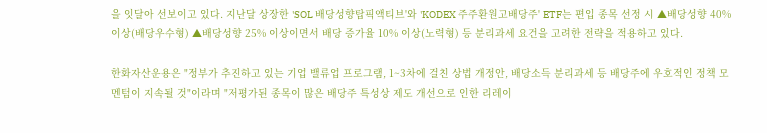을 잇달아 선보이고 있다. 지난달 상장한 'SOL 배당성향탑픽액티브'와 'KODEX 주주환원고배당주' ETF는 편입 종목 선정 시 ▲배당성향 40% 이상(배당우수형) ▲배당성향 25% 이상이면서 배당 증가율 10% 이상(노력형) 등 분리과세 요건을 고려한 전략을 적용하고 있다.

한화자산운용은 "정부가 추진하고 있는 기업 밸류업 프로그램, 1~3차에 걸친 상법 개정안, 배당소득 분리과세 등 배당주에 우호적인 정책 모멘텀이 지속될 것"이라며 "저평가된 종목이 많은 배당주 특성상 제도 개선으로 인한 리레이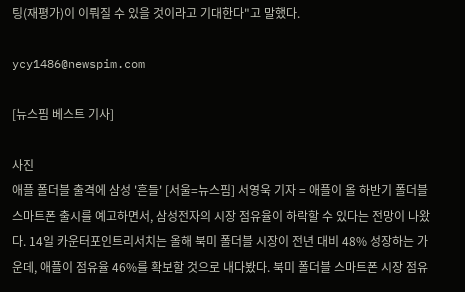팅(재평가)이 이뤄질 수 있을 것이라고 기대한다"고 말했다.

ycy1486@newspim.com

[뉴스핌 베스트 기사]

사진
애플 폴더블 출격에 삼성 '흔들' [서울=뉴스핌] 서영욱 기자 = 애플이 올 하반기 폴더블 스마트폰 출시를 예고하면서, 삼성전자의 시장 점유율이 하락할 수 있다는 전망이 나왔다. 14일 카운터포인트리서치는 올해 북미 폴더블 시장이 전년 대비 48% 성장하는 가운데, 애플이 점유율 46%를 확보할 것으로 내다봤다. 북미 폴더블 스마트폰 시장 점유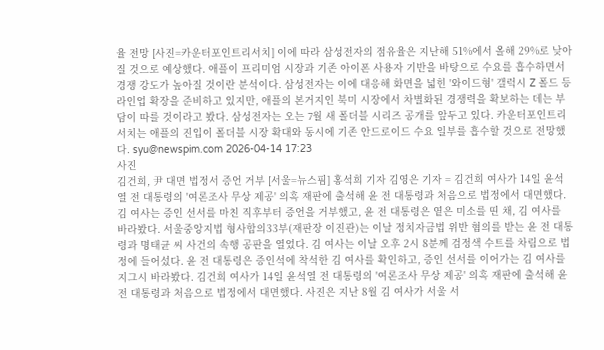율 전망 [사진=카운터포인트리서치] 이에 따라 삼성전자의 점유율은 지난해 51%에서 올해 29%로 낮아질 것으로 예상했다. 애플이 프리미엄 시장과 기존 아이폰 사용자 기반을 바탕으로 수요를 흡수하면서 경쟁 강도가 높아질 것이란 분석이다. 삼성전자는 이에 대응해 화면을 넓힌 '와이드형' 갤럭시 Z 폴드 등 라인업 확장을 준비하고 있지만, 애플의 본거지인 북미 시장에서 차별화된 경쟁력을 확보하는 데는 부담이 따를 것이라고 봤다. 삼성전자는 오는 7월 새 폴더블 시리즈 공개를 앞두고 있다. 카운터포인트리서치는 애플의 진입이 폴더블 시장 확대와 동시에 기존 안드로이드 수요 일부를 흡수할 것으로 전망했다. syu@newspim.com 2026-04-14 17:23
사진
김건희, 尹 대면 법정서 증언 거부 [서울=뉴스핌] 홍석희 기자 김영은 기자 = 김건희 여사가 14일 윤석열 전 대통령의 '여론조사 무상 제공' 의혹 재판에 출석해 윤 전 대통령과 처음으로 법정에서 대면했다. 김 여사는 증인 선서를 마친 직후부터 증언을 거부했고, 윤 전 대통령은 옅은 미소를 띤 채, 김 여사를 바라봤다. 서울중앙지법 형사합의33부(재판장 이진관)는 이날 정치자금법 위반 혐의를 받는 윤 전 대통령과 명태균 씨 사건의 속행 공판을 열었다. 김 여사는 이날 오후 2시 8분께 검정색 수트를 차림으로 법정에 들어섰다. 윤 전 대통령은 증인석에 착석한 김 여사를 확인하고, 증인 선서를 이어가는 김 여사를 지그시 바라봤다. 김건희 여사가 14일 윤석열 전 대통령의 '여론조사 무상 제공' 의혹 재판에 출석해 윤 전 대통령과 처음으로 법정에서 대면했다. 사진은 지난 8월 김 여사가 서울 서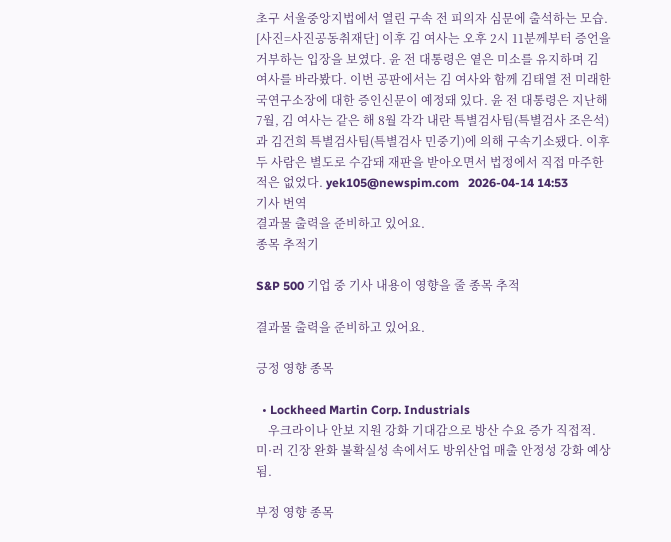초구 서울중앙지법에서 열린 구속 전 피의자 심문에 출석하는 모습. [사진=사진공동취재단] 이후 김 여사는 오후 2시 11분께부터 증언을 거부하는 입장을 보였다. 윤 전 대통령은 옅은 미소를 유지하며 김 여사를 바라봤다. 이번 공판에서는 김 여사와 함께 김태열 전 미래한국연구소장에 대한 증인신문이 예정돼 있다. 윤 전 대통령은 지난해 7월, 김 여사는 같은 해 8월 각각 내란 특별검사팀(특별검사 조은석)과 김건희 특별검사팀(특별검사 민중기)에 의해 구속기소됐다. 이후 두 사람은 별도로 수감돼 재판을 받아오면서 법정에서 직접 마주한 적은 없었다. yek105@newspim.com   2026-04-14 14:53
기사 번역
결과물 출력을 준비하고 있어요.
종목 추적기

S&P 500 기업 중 기사 내용이 영향을 줄 종목 추적

결과물 출력을 준비하고 있어요.

긍정 영향 종목

  • Lockheed Martin Corp. Industrials
    우크라이나 안보 지원 강화 기대감으로 방산 수요 증가 직접적. 미·러 긴장 완화 불확실성 속에서도 방위산업 매출 안정성 강화 예상됨.

부정 영향 종목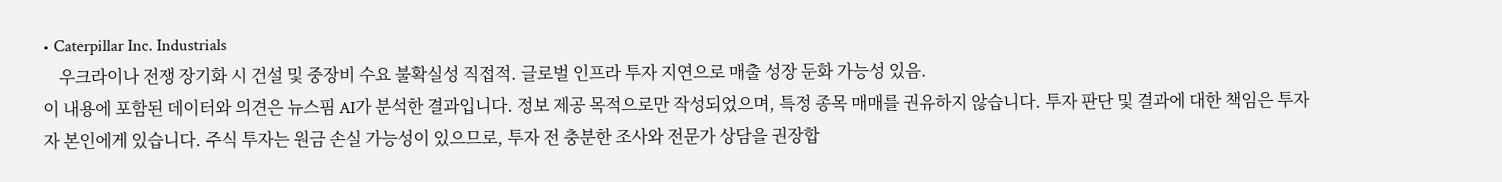• Caterpillar Inc. Industrials
    우크라이나 전쟁 장기화 시 건설 및 중장비 수요 불확실성 직접적. 글로벌 인프라 투자 지연으로 매출 성장 둔화 가능성 있음.
이 내용에 포함된 데이터와 의견은 뉴스핌 AI가 분석한 결과입니다. 정보 제공 목적으로만 작성되었으며, 특정 종목 매매를 권유하지 않습니다. 투자 판단 및 결과에 대한 책임은 투자자 본인에게 있습니다. 주식 투자는 원금 손실 가능성이 있으므로, 투자 전 충분한 조사와 전문가 상담을 권장합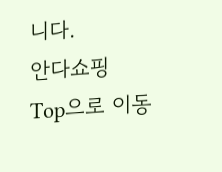니다.
안다쇼핑
Top으로 이동